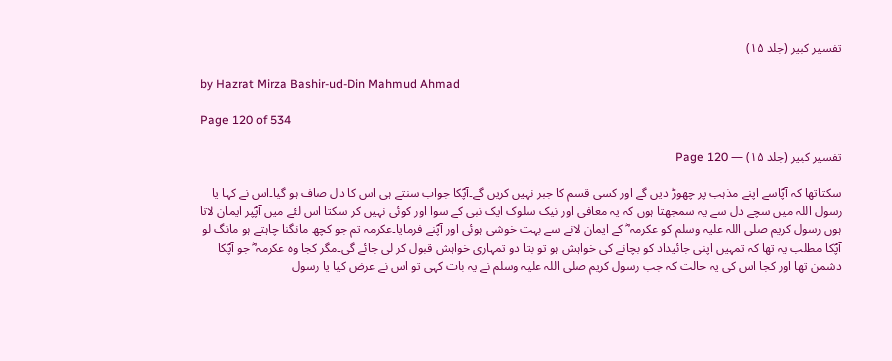تفسیر کبیر (جلد ۱۵)

by Hazrat Mirza Bashir-ud-Din Mahmud Ahmad

Page 120 of 534

تفسیر کبیر (جلد ۱۵) — Page 120

سکتاتھا کہ آپؐاسے اپنے مذہب پر چھوڑ دیں گے اور کسی قسم کا جبر نہیں کریں گے۔آپؐکا جواب سنتے ہی اس کا دل صاف ہو گیا۔اس نے کہا یا رسول اللہ میں سچے دل سے یہ سمجھتا ہوں کہ یہ معافی اور نیک سلوک ایک نبی کے سوا اور کوئی نہیں کر سکتا اس لئے میں آپؐپر ایمان لاتا ہوں رسول کریم صلی اللہ علیہ وسلم کو عکرمہ ؓ کے ایمان لانے سے بہت خوشی ہوئی اور آپؐنے فرمایا۔عکرمہ تم جو کچھ مانگنا چاہتے ہو مانگ لو آپؐکا مطلب یہ تھا کہ تمہیں اپنی جائیداد کو بچانے کی خواہش ہو تو بتا دو تمہاری خواہش قبول کر لی جائے گی۔مگر کجا وہ عکرمہ ؓ جو آپؐکا دشمن تھا اور کجا اس کی یہ حالت کہ جب رسول کریم صلی اللہ علیہ وسلم نے یہ بات کہی تو اس نے عرض کیا یا رسول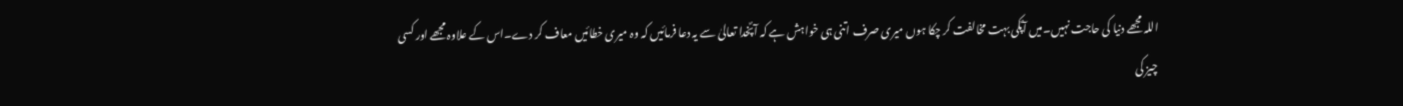اللہ مجھے دنیا کی حاجت نہیں۔میں آپؐکی بہت مخالفت کر چکا ہوں میری صرف اتنی ہی خواہش ہے کہ آپؐخدا تعالیٰ سے یہ دعا فرمائیں کہ وہ میری خطائیں معاف کر دے۔اس کے علاوہ مجھے اور کسی چیز کی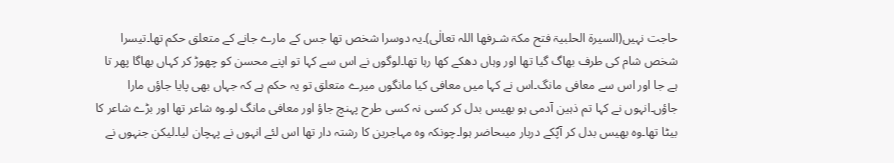حاجت نہیں(السیرۃ الحلبیۃ فتح مکۃ شـرفھا اللہ تعالٰی)۔یہ دوسرا شخص تھا جس کے مارے جانے کے متعلق حکم تھا۔تیسرا شخص شام کی طرف بھاگ گیا تھا اور وہاں دھکے کھا رہا تھا۔لوگوں نے اس سے کہا تو اپنے محسن کو چھوڑ کر کہاں بھاگا پھر تا ہے جا اور اس سے معافی مانگ۔اس نے کہا میں معافی کیا مانگوں میرے متعلق تو یہ حکم ہے کہ جہاں بھی پایا جاؤں مارا جاؤں۔انہوں نے کہا تم ذہین آدمی ہو بھیس بدل کر کسی نہ کسی طرح پہنچ جاؤ اور معافی مانگ لو۔وہ شاعر تھا اور بڑے شاعر کا بیٹا تھا۔وہ بھیس بدل کر آپؐکے دربار میںحاضر ہوا۔چونکہ وہ مہاجرین کا رشتہ دار تھا اس لئے انہوں نے پہچان لیا۔لیکن جنہوں نے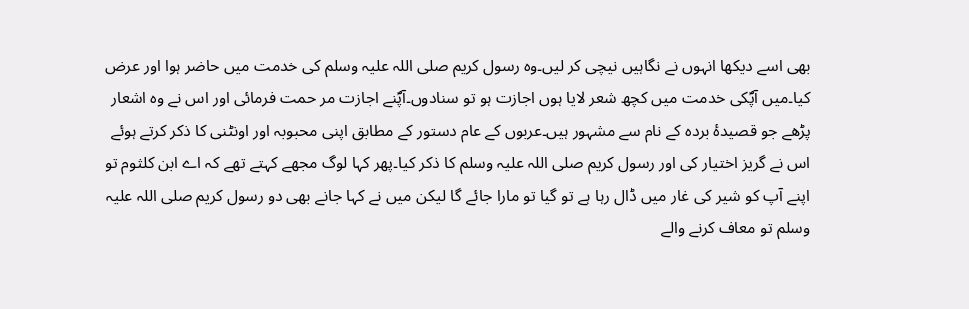بھی اسے دیکھا انہوں نے نگاہیں نیچی کر لیں۔وہ رسول کریم صلی اللہ علیہ وسلم کی خدمت میں حاضر ہوا اور عرض کیا۔میں آپؐکی خدمت میں کچھ شعر لایا ہوں اجازت ہو تو سنادوں۔آپؐنے اجازت مر حمت فرمائی اور اس نے وہ اشعار پڑھے جو قصیدۂ بردہ کے نام سے مشہور ہیں۔عربوں کے عام دستور کے مطابق اپنی محبوبہ اور اونٹنی کا ذکر کرتے ہوئے اس نے گریز اختیار کی اور رسول کریم صلی اللہ علیہ وسلم کا ذکر کیا۔پھر کہا لوگ مجھے کہتے تھے کہ اے ابن کلثوم تو اپنے آپ کو شیر کی غار میں ڈال رہا ہے تو گیا تو مارا جائے گا لیکن میں نے کہا جانے بھی دو رسول کریم صلی اللہ علیہ وسلم تو معاف کرنے والے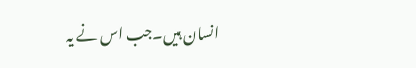انسان ہیں۔جب اس نے یہ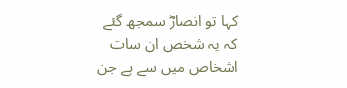کہا تو انصارؓ سمجھ گئے کہ یہ شخص ان سات اشخاص میں سے ہے جن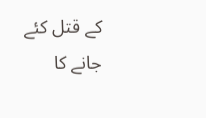کے قتل کئے جانے کا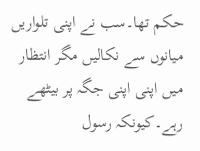حکم تھا۔سب نے اپنی تلواریں میانوں سے نکالیں مگر انتظار میں اپنی اپنی جگہ پر بیٹھے رہے۔کیونکہ رسول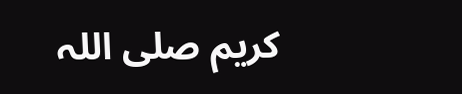کریم صلی اللہ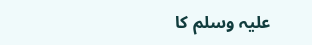علیہ وسلم کا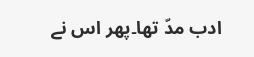ادب مدّ تھا۔پھر اس نے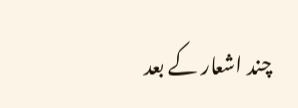چند اشعار کے بعد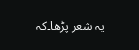یہ شعر پڑھا۔کہ